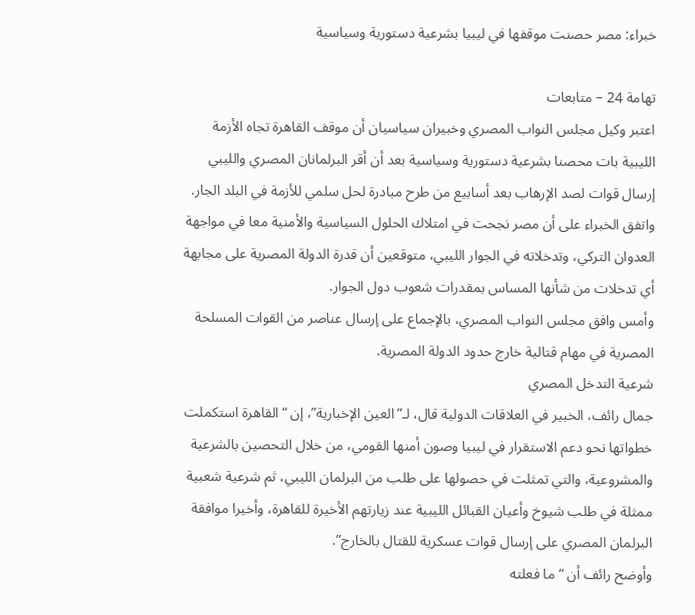خبراء: مصر حصنت موقفها في ليبيا بشرعية دستورية وسياسية

تهامة 24 – متابعات
اعتبر وكيل مجلس النواب المصري وخبيران سياسيان أن موقف القاهرة تجاه الأزمة الليبية بات محصنا بشرعية دستورية وسياسية بعد أن أقر البرلمانان المصري والليبي إرسال قوات لصد الإرهاب بعد أسابيع من طرح مبادرة لحل سلمي للأزمة في البلد الجار.
واتفق الخبراء على أن مصر نجحت في امتلاك الحلول السياسية والأمنية معا في مواجهة العدوان التركي، وتدخلاته في الجوار الليبي، متوقعين أن قدرة الدولة المصرية على مجابهة أي تدخلات من شأنها المساس بمقدرات شعوب دول الجوار.
وأمس وافق مجلس النواب المصري، بالإجماع على إرسال عناصر من القوات المسلحة المصرية في مهام قتالية خارج حدود الدولة المصرية.
شرعية التدخل المصري
جمال رائف، الخبير في العلاقات الدولية قال، لـ”العين الإخبارية”، إن “القاهرة استكملت خطواتها نحو دعم الاستقرار في ليبيا وصون أمنها القومي، من خلال التحصين بالشرعية والمشروعية، والتي تمثلت في حصولها على طلب من البرلمان الليبي، ثم شرعية شعبية ممثلة في طلب شيوخ وأعيان القبائل الليبية عند زيارتهم الأخيرة للقاهرة، وأخيرا موافقة البرلمان المصري على إرسال قوات عسكرية للقتال بالخارج”.
وأوضح رائف أن “ما فعلته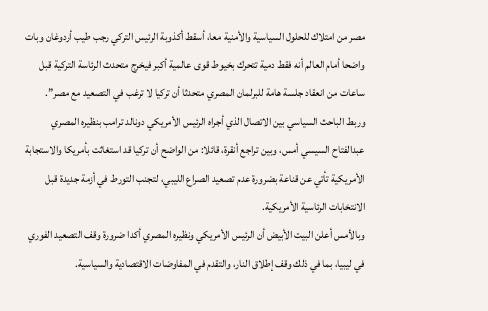مصر من امتلاك للحلول السياسية والأمنية معا، أسقط أكذوبة الرئيس التركي رجب طيب أردوغان وبات واضحا أمام العالم أنه فقط دمية تتحرك بخيوط قوى عالمية أكبر فيخرج متحدث الرئاسة التركية قبل ساعات من انعقاد جلسة هامة للبرلمان المصري متحدثا أن تركيا لا ترغب في التصعيد مع مصر”.
وربط الباحث السياسي بين الاتصال الذي أجراه الرئيس الأمريكي دونالد ترامب بنظيره المصري عبدالفتاح السيسي أمس، وبين تراجع أنقرة، قائلا: من الواضح أن تركيا قد استغاثت بأمريكا والاستجابة الأمريكية تأتي عن قناعة بضرورة عدم تصعيد الصراع الليبي، لتجنب التورط في أزمة جديدة قبل الانتخابات الرئاسية الأمريكية.
وبالأمس أعلن البيت الأبيض أن الرئيس الأمريكي ونظيره المصري أكدا ضرورة وقف التصعيد الفوري في ليبيا، بما في ذلك وقف إطلاق النار، والتقدم في المفاوضات الاقتصادية والسياسية.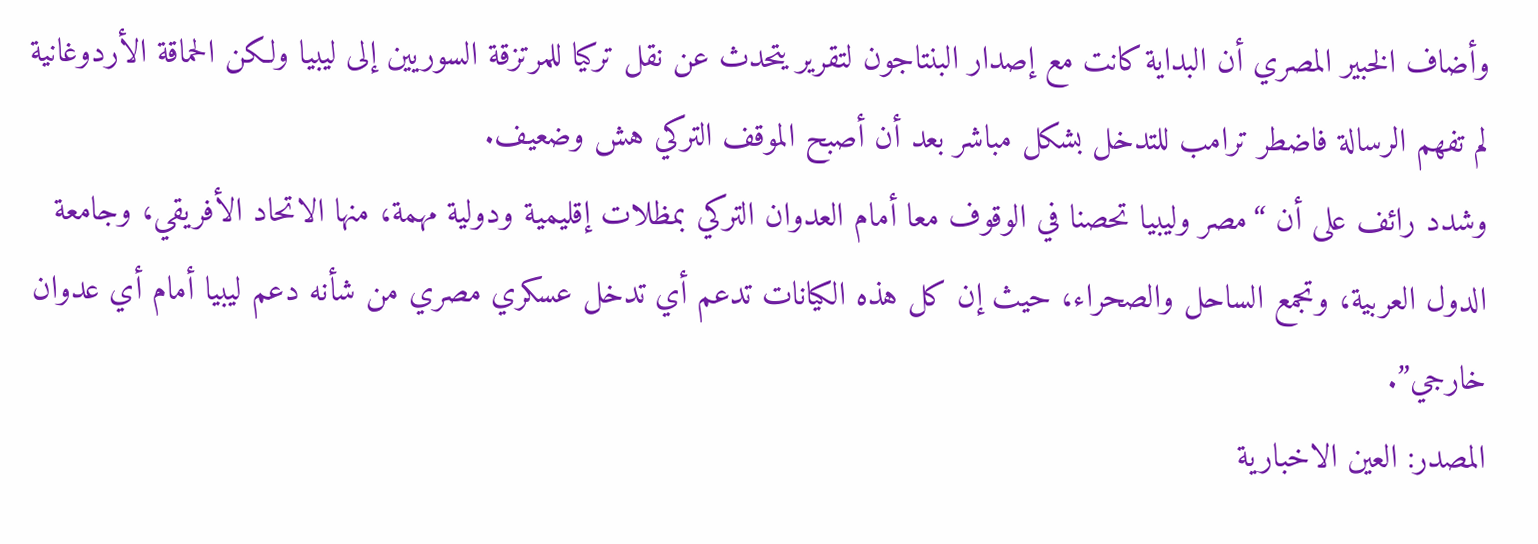وأضاف الخبير المصري أن البداية كانت مع إصدار البنتاجون لتقرير يتحدث عن نقل تركيا للمرتزقة السوريين إلى ليبيا ولكن الحماقة الأردوغانية لم تفهم الرسالة فاضطر ترامب للتدخل بشكل مباشر بعد أن أصبح الموقف التركي هش وضعيف.
وشدد رائف على أن “مصر وليبيا تحصنا في الوقوف معا أمام العدوان التركي بمظلات إقليمية ودولية مهمة، منها الاتحاد الأفريقي، وجامعة الدول العربية، وتجمع الساحل والصحراء، حيث إن كل هذه الكيانات تدعم أي تدخل عسكري مصري من شأنه دعم ليبيا أمام أي عدوان خارجي”.
المصدر: العين الاخبارية